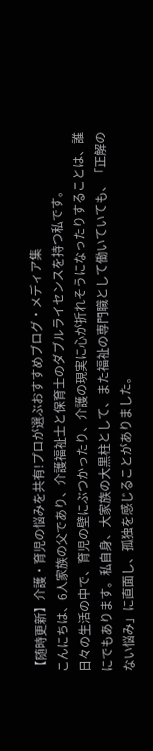【随時更新】介護・育児の悩みを共有!プロが選ぶおすすめブログ・メディア集
こんにちは、6人家族の父であり、介護福祉士と保育士のダブルライセンスを持つ私です。
日々の生活の中で、育児の壁にぶつかったり、介護の現実に心が折れそうになったりすることは、誰にでもあります。私自身、大家族の大黒柱として、また福祉の専門職として働いていても、「正解のない悩み」に直面し、孤独を感じることがありました。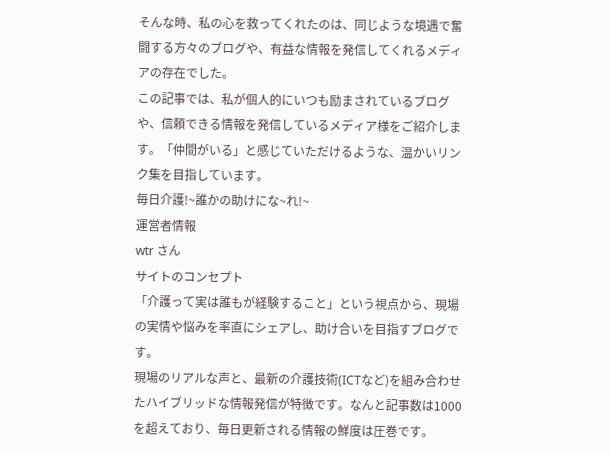そんな時、私の心を救ってくれたのは、同じような境遇で奮闘する方々のブログや、有益な情報を発信してくれるメディアの存在でした。
この記事では、私が個人的にいつも励まされているブログや、信頼できる情報を発信しているメディア様をご紹介します。「仲間がいる」と感じていただけるような、温かいリンク集を目指しています。
毎日介護!~誰かの助けにな~れ!~
運営者情報
wtr さん
サイトのコンセプト
「介護って実は誰もが経験すること」という視点から、現場の実情や悩みを率直にシェアし、助け合いを目指すブログです。
現場のリアルな声と、最新の介護技術(ICTなど)を組み合わせたハイブリッドな情報発信が特徴です。なんと記事数は1000を超えており、毎日更新される情報の鮮度は圧巻です。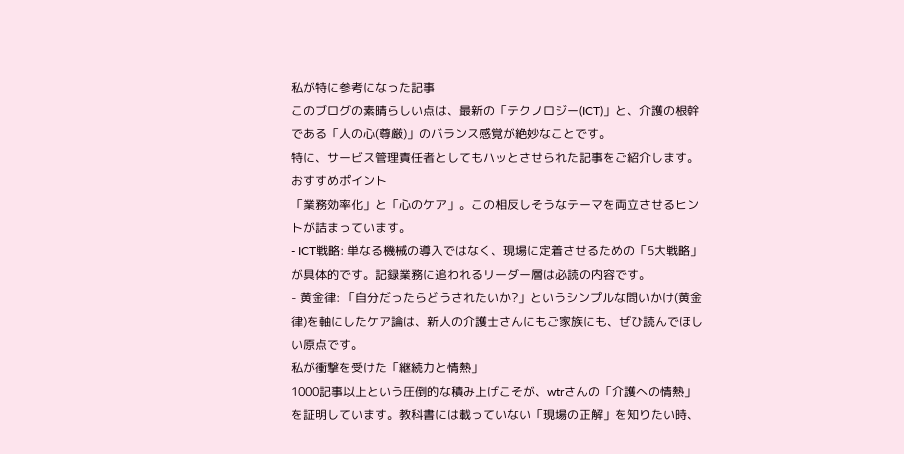私が特に参考になった記事
このブログの素晴らしい点は、最新の「テクノロジー(ICT)」と、介護の根幹である「人の心(尊厳)」のバランス感覚が絶妙なことです。
特に、サービス管理責任者としてもハッとさせられた記事をご紹介します。
おすすめポイント
「業務効率化」と「心のケア」。この相反しそうなテーマを両立させるヒントが詰まっています。
- ICT戦略: 単なる機械の導入ではなく、現場に定着させるための「5大戦略」が具体的です。記録業務に追われるリーダー層は必読の内容です。
- 黄金律: 「自分だったらどうされたいか?」というシンプルな問いかけ(黄金律)を軸にしたケア論は、新人の介護士さんにもご家族にも、ぜひ読んでほしい原点です。
私が衝撃を受けた「継続力と情熱」
1000記事以上という圧倒的な積み上げこそが、wtrさんの「介護への情熱」を証明しています。教科書には載っていない「現場の正解」を知りたい時、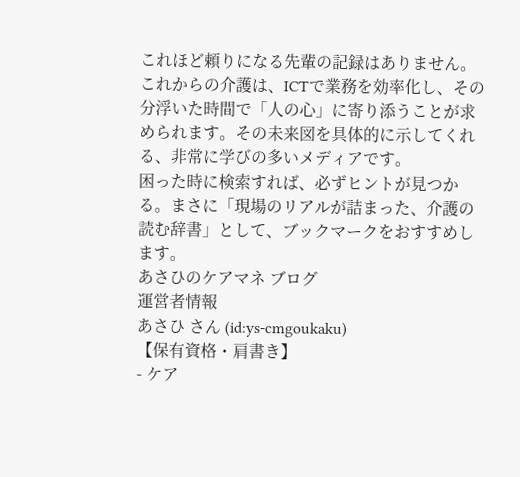これほど頼りになる先輩の記録はありません。
これからの介護は、ICTで業務を効率化し、その分浮いた時間で「人の心」に寄り添うことが求められます。その未来図を具体的に示してくれる、非常に学びの多いメディアです。
困った時に検索すれば、必ずヒントが見つかる。まさに「現場のリアルが詰まった、介護の読む辞書」として、ブックマークをおすすめします。
あさひのケアマネ ブログ
運営者情報
あさひ さん (id:ys-cmgoukaku)
【保有資格・肩書き】
- ケア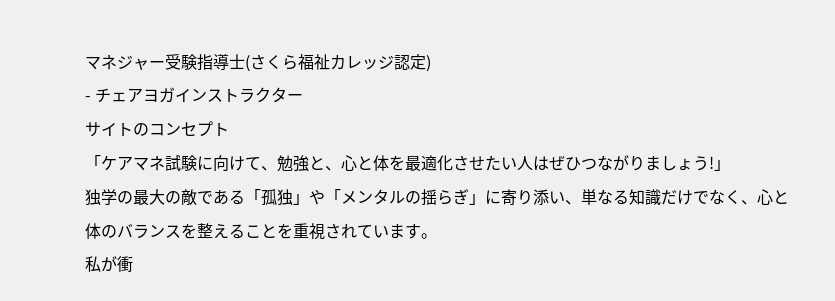マネジャー受験指導士(さくら福祉カレッジ認定)
- チェアヨガインストラクター
サイトのコンセプト
「ケアマネ試験に向けて、勉強と、心と体を最適化させたい人はぜひつながりましょう!」
独学の最大の敵である「孤独」や「メンタルの揺らぎ」に寄り添い、単なる知識だけでなく、心と体のバランスを整えることを重視されています。
私が衝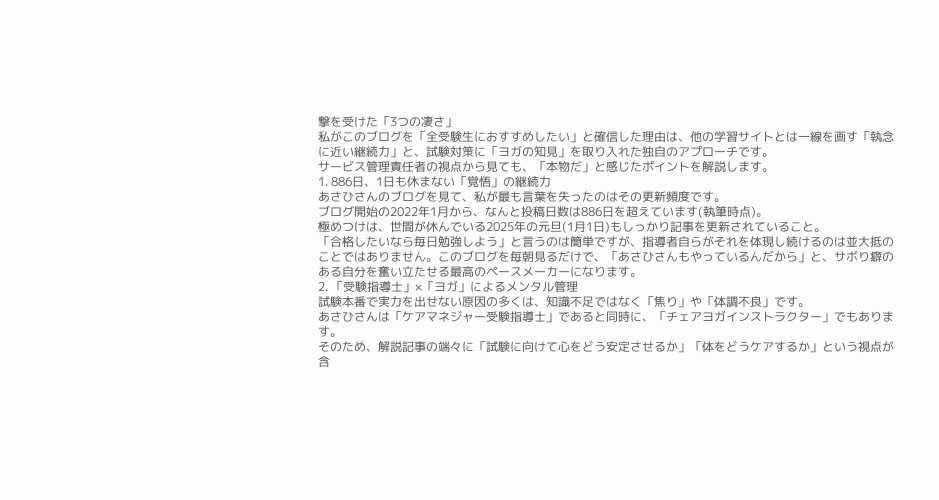撃を受けた「3つの凄さ」
私がこのブログを「全受験生におすすめしたい」と確信した理由は、他の学習サイトとは一線を画す「執念に近い継続力」と、試験対策に「ヨガの知見」を取り入れた独自のアプローチです。
サービス管理責任者の視点から見ても、「本物だ」と感じたポイントを解説します。
1. 886日、1日も休まない「覚悟」の継続力
あさひさんのブログを見て、私が最も言葉を失ったのはその更新頻度です。
ブログ開始の2022年1月から、なんと投稿日数は886日を超えています(執筆時点)。
極めつけは、世間が休んでいる2025年の元旦(1月1日)もしっかり記事を更新されていること。
「合格したいなら毎日勉強しよう」と言うのは簡単ですが、指導者自らがそれを体現し続けるのは並大抵のことではありません。このブログを毎朝見るだけで、「あさひさんもやっているんだから」と、サボり癖のある自分を奮い立たせる最高のペースメーカーになります。
2. 「受験指導士」×「ヨガ」によるメンタル管理
試験本番で実力を出せない原因の多くは、知識不足ではなく「焦り」や「体調不良」です。
あさひさんは「ケアマネジャー受験指導士」であると同時に、「チェアヨガインストラクター」でもあります。
そのため、解説記事の端々に「試験に向けて心をどう安定させるか」「体をどうケアするか」という視点が含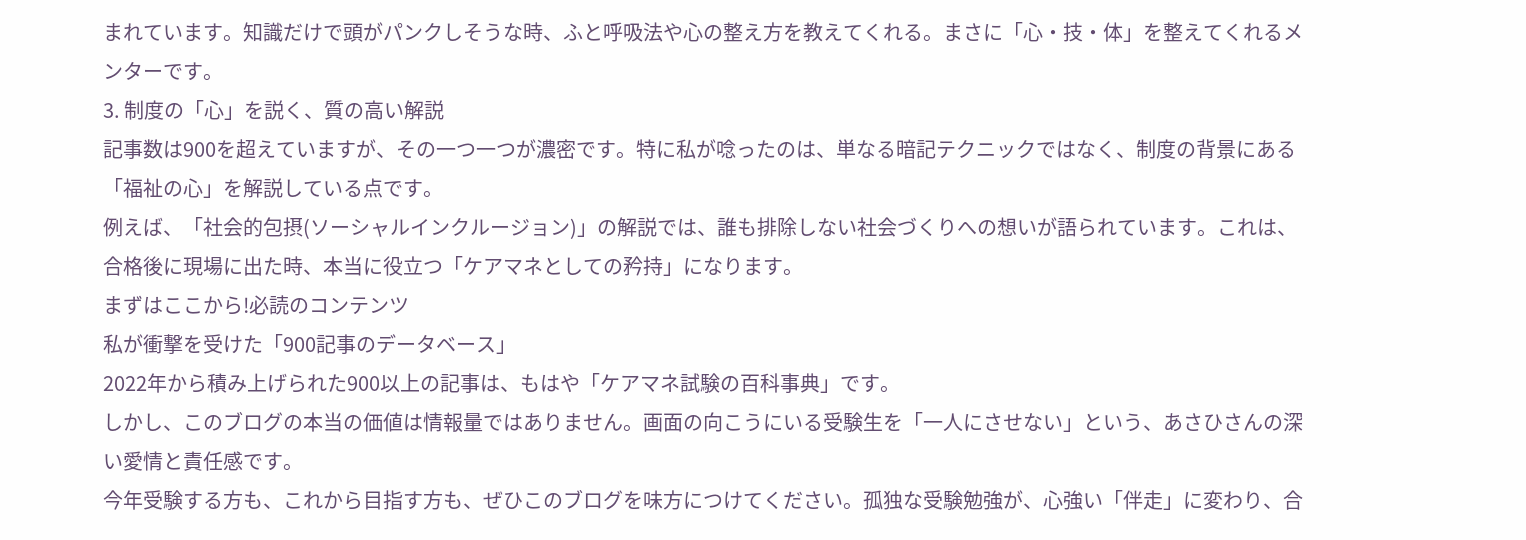まれています。知識だけで頭がパンクしそうな時、ふと呼吸法や心の整え方を教えてくれる。まさに「心・技・体」を整えてくれるメンターです。
3. 制度の「心」を説く、質の高い解説
記事数は900を超えていますが、その一つ一つが濃密です。特に私が唸ったのは、単なる暗記テクニックではなく、制度の背景にある「福祉の心」を解説している点です。
例えば、「社会的包摂(ソーシャルインクルージョン)」の解説では、誰も排除しない社会づくりへの想いが語られています。これは、合格後に現場に出た時、本当に役立つ「ケアマネとしての矜持」になります。
まずはここから!必読のコンテンツ
私が衝撃を受けた「900記事のデータベース」
2022年から積み上げられた900以上の記事は、もはや「ケアマネ試験の百科事典」です。
しかし、このブログの本当の価値は情報量ではありません。画面の向こうにいる受験生を「一人にさせない」という、あさひさんの深い愛情と責任感です。
今年受験する方も、これから目指す方も、ぜひこのブログを味方につけてください。孤独な受験勉強が、心強い「伴走」に変わり、合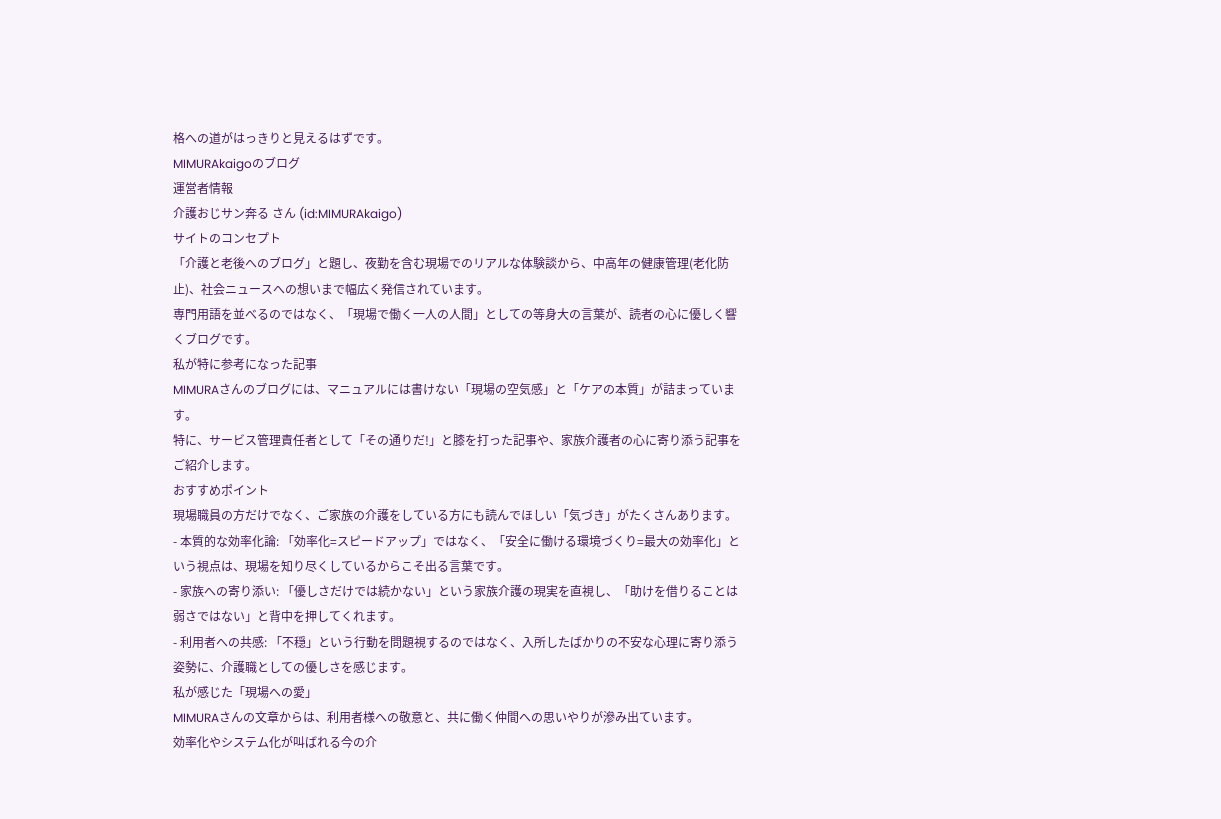格への道がはっきりと見えるはずです。
MIMURAkaigoのブログ
運営者情報
介護おじサン奔る さん (id:MIMURAkaigo)
サイトのコンセプト
「介護と老後へのブログ」と題し、夜勤を含む現場でのリアルな体験談から、中高年の健康管理(老化防止)、社会ニュースへの想いまで幅広く発信されています。
専門用語を並べるのではなく、「現場で働く一人の人間」としての等身大の言葉が、読者の心に優しく響くブログです。
私が特に参考になった記事
MIMURAさんのブログには、マニュアルには書けない「現場の空気感」と「ケアの本質」が詰まっています。
特に、サービス管理責任者として「その通りだ!」と膝を打った記事や、家族介護者の心に寄り添う記事をご紹介します。
おすすめポイント
現場職員の方だけでなく、ご家族の介護をしている方にも読んでほしい「気づき」がたくさんあります。
- 本質的な効率化論: 「効率化=スピードアップ」ではなく、「安全に働ける環境づくり=最大の効率化」という視点は、現場を知り尽くしているからこそ出る言葉です。
- 家族への寄り添い: 「優しさだけでは続かない」という家族介護の現実を直視し、「助けを借りることは弱さではない」と背中を押してくれます。
- 利用者への共感: 「不穏」という行動を問題視するのではなく、入所したばかりの不安な心理に寄り添う姿勢に、介護職としての優しさを感じます。
私が感じた「現場への愛」
MIMURAさんの文章からは、利用者様への敬意と、共に働く仲間への思いやりが滲み出ています。
効率化やシステム化が叫ばれる今の介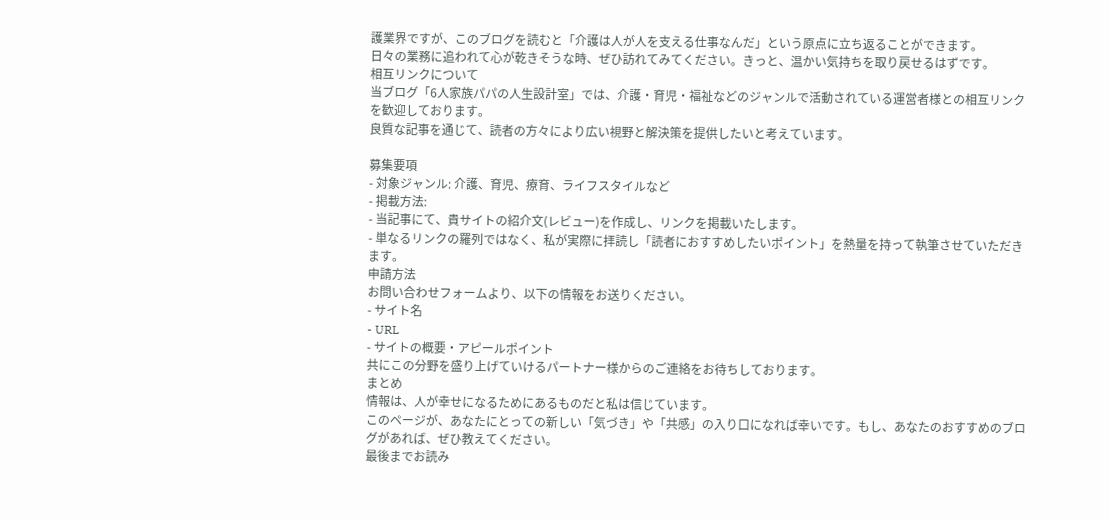護業界ですが、このブログを読むと「介護は人が人を支える仕事なんだ」という原点に立ち返ることができます。
日々の業務に追われて心が乾きそうな時、ぜひ訪れてみてください。きっと、温かい気持ちを取り戻せるはずです。
相互リンクについて
当ブログ「6人家族パパの人生設計室」では、介護・育児・福祉などのジャンルで活動されている運営者様との相互リンクを歓迎しております。
良質な記事を通じて、読者の方々により広い視野と解決策を提供したいと考えています。

募集要項
- 対象ジャンル: 介護、育児、療育、ライフスタイルなど
- 掲載方法:
- 当記事にて、貴サイトの紹介文(レビュー)を作成し、リンクを掲載いたします。
- 単なるリンクの羅列ではなく、私が実際に拝読し「読者におすすめしたいポイント」を熱量を持って執筆させていただきます。
申請方法
お問い合わせフォームより、以下の情報をお送りください。
- サイト名
- URL
- サイトの概要・アピールポイント
共にこの分野を盛り上げていけるパートナー様からのご連絡をお待ちしております。
まとめ
情報は、人が幸せになるためにあるものだと私は信じています。
このページが、あなたにとっての新しい「気づき」や「共感」の入り口になれば幸いです。もし、あなたのおすすめのブログがあれば、ぜひ教えてください。
最後までお読み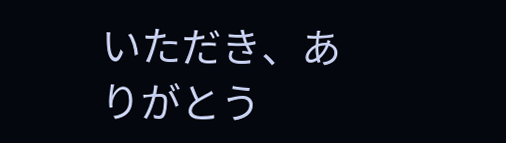いただき、ありがとう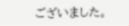ございました。